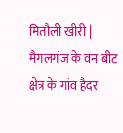मितौली खीरी | मैगलगंज के वन बीट क्षेत्र के गांव हैदर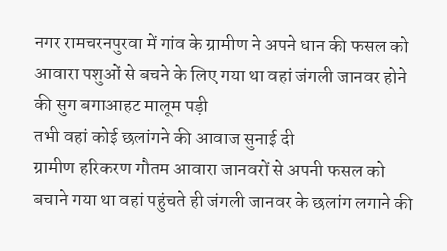नगर रामचरनपुरवा में गांव के ग्रामीण ने अपने धान की फसल को आवारा पशुओं से बचने के लिए गया था वहां जंगली जानवर होने की सुग बगाआहट मालूम पड़ी
तभी वहां कोई छलांगने की आवाज सुनाई दी
ग्रामीण हरिकरण गौतम आवारा जानवरों से अपनी फसल को बचाने गया था वहां पहुंचते ही जंगली जानवर के छलांग लगाने की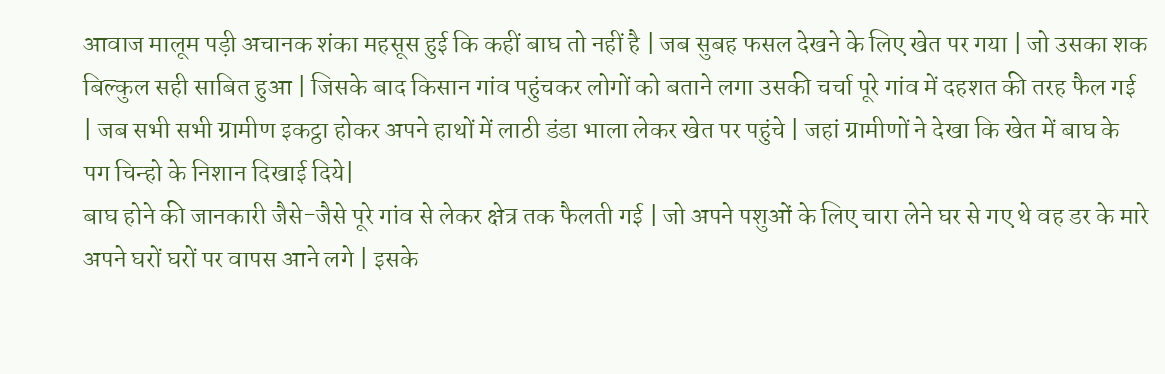आवाज मालूम पड़ी अचानक शंका महसूस हुई कि कहीं बाघ तो नहीं है | जब सुबह फसल देखने के लिए खेत पर गया | जो उसका शक बिल्कुल सही साबित हुआ | जिसके बाद किसान गांव पहुंचकर लोगों को बताने लगा उसकी चर्चा पूरे गांव में दहशत की तरह फैल गई | जब सभी सभी ग्रामीण इकट्ठा होकर अपने हाथों में लाठी डंडा भाला लेकर खेत पर पहुंचे | जहां ग्रामीणों ने देखा कि खेत में बाघ के पग चिन्हो के निशान दिखाई दिये|
बाघ होने की जानकारी जैसे-जैसे पूरे गांव से लेकर क्षेत्र तक फैलती गई | जो अपने पशुओं के लिए चारा लेने घर से गए थे वह डर के मारे अपने घरों घरों पर वापस आने लगे | इसके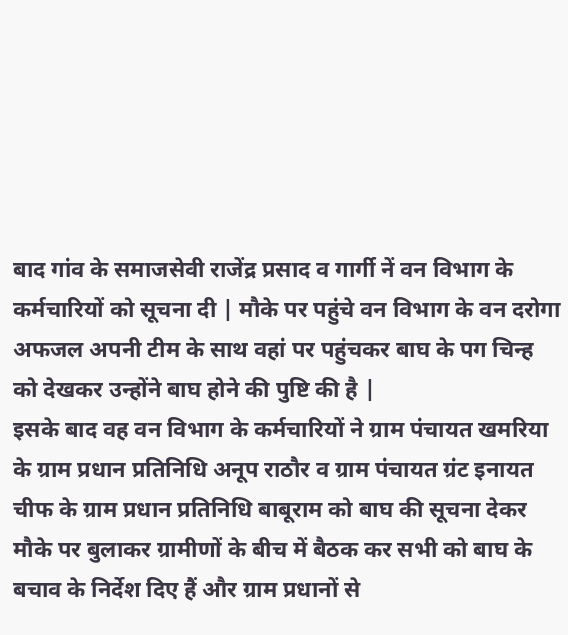बाद गांव के समाजसेवी राजेंद्र प्रसाद व गार्गी नें वन विभाग के कर्मचारियों को सूचना दी | मौके पर पहुंचे वन विभाग के वन दरोगा अफजल अपनी टीम के साथ वहां पर पहुंचकर बाघ के पग चिन्ह को देखकर उन्होंने बाघ होने की पुष्टि की है |
इसके बाद वह वन विभाग के कर्मचारियों ने ग्राम पंचायत खमरिया के ग्राम प्रधान प्रतिनिधि अनूप राठौर व ग्राम पंचायत ग्रंट इनायत चीफ के ग्राम प्रधान प्रतिनिधि बाबूराम को बाघ की सूचना देकर मौके पर बुलाकर ग्रामीणों के बीच में बैठक कर सभी को बाघ के बचाव के निर्देश दिए हैं और ग्राम प्रधानों से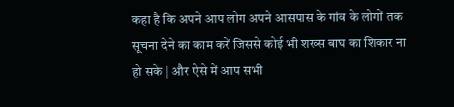कहा है कि अपने आप लोग अपने आसपास के गांव के लोगों तक सूचना देने का काम करें जिससे कोई भी शख्स बाघ का शिकार ना हो सके | और ऐसे में आप सभी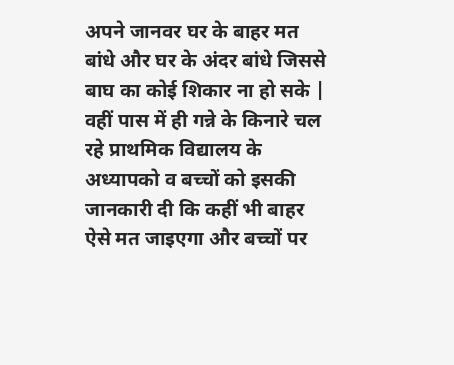अपने जानवर घर के बाहर मत बांधे और घर के अंदर बांधे जिससे बाघ का कोई शिकार ना हो सके | वहीं पास में ही गन्ने के किनारे चल रहे प्राथमिक विद्यालय के अध्यापको व बच्चों को इसकी जानकारी दी कि कहीं भी बाहर ऐसे मत जाइएगा और बच्चों पर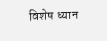विशेष ध्यान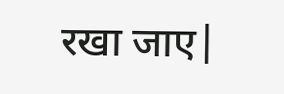रखा जाए|